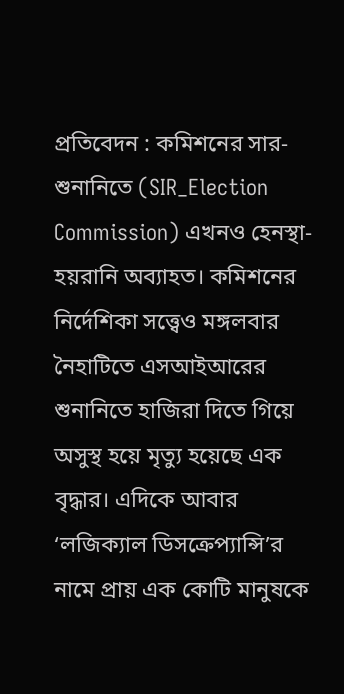প্রতিবেদন : কমিশনের সার-শুনানিতে (SIR_Election Commission) এখনও হেনস্থা-হয়রানি অব্যাহত। কমিশনের নির্দেশিকা সত্ত্বেও মঙ্গলবার নৈহাটিতে এসআইআরের শুনানিতে হাজিরা দিতে গিয়ে অসুস্থ হয়ে মৃত্যু হয়েছে এক বৃদ্ধার। এদিকে আবার ‘লজিক্যাল ডিসক্রেপ্যান্সি’র নামে প্রায় এক কোটি মানুষকে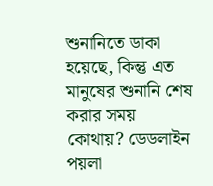শুনানিতে ডাকা হয়েছে, কিন্তু এত মানুষের শুনানি শেষ করার সময় কোথায়? ডেডলাইন পয়লা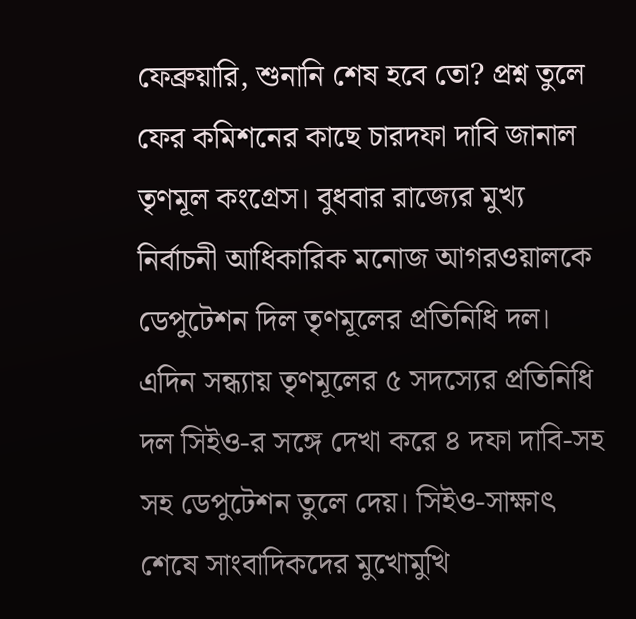ফেব্রুয়ারি, শুনানি শেষ হবে তো? প্রশ্ন তুলে ফের কমিশনের কাছে চারদফা দাবি জানাল তৃণমূল কংগ্রেস। বুধবার রাজ্যের মুখ্য নির্বাচনী আধিকারিক মনোজ আগরওয়ালকে ডেপুটেশন দিল তৃণমূলের প্রতিনিধি দল। এদিন সন্ধ্যায় তৃণমূলের ৫ সদস্যের প্রতিনিধি দল সিইও-র সঙ্গে দেখা করে ৪ দফা দাবি-সহ সহ ডেপুটেশন তুলে দেয়। সিইও-সাক্ষাৎ শেষে সাংবাদিকদের মুখোমুখি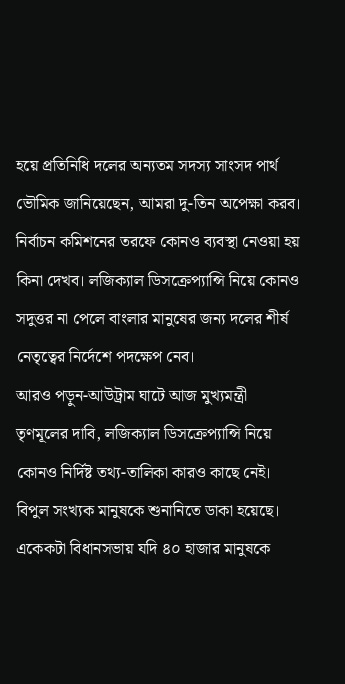হয়ে প্রতিনিধি দলের অন্যতম সদস্য সাংসদ পার্থ ভৌমিক জানিয়েছেন, আমরা দু-তিন অপেক্ষা করব। নির্বাচন কমিশনের তরফে কোনও ব্যবস্থা নেওয়া হয় কিনা দেখব। লজিক্যাল ডিসক্রেপ্যান্সি নিয়ে কোনও সদুত্তর না পেলে বাংলার মানুষের জন্য দলের শীর্ষ নেতৃত্বের নির্দেশে পদক্ষেপ নেব।
আরও পড়ুন-আউট্রাম ঘাটে আজ মুখ্যমন্ত্রী
তৃণমূলের দাবি, লজিক্যাল ডিসক্রেপ্যান্সি নিয়ে কোনও নির্দিষ্ট তথ্য-তালিকা কারও কাছে নেই। বিপুল সংখ্যক মানুষকে শুনানিতে ডাকা হয়েছে। একেকটা বিধানসভায় যদি ৪০ হাজার মানুষকে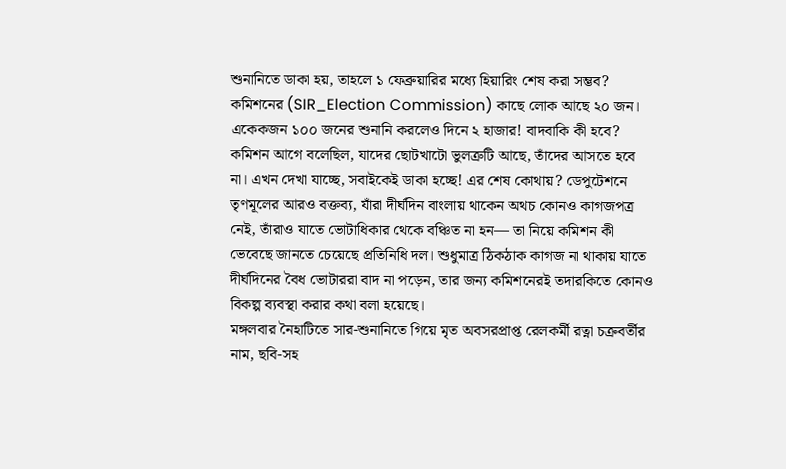শুনানিতে ডাকা হয়, তাহলে ১ ফেব্রুয়ারির মধ্যে হিয়ারিং শেষ করা সম্ভব? কমিশনের (SIR_Election Commission) কাছে লোক আছে ২০ জন। একেকজন ১০০ জনের শুনানি করলেও দিনে ২ হাজার! বাদবাকি কী হবে? কমিশন আগে বলেছিল, যাদের ছোটখাটো ভুলত্রুটি আছে, তাঁদের আসতে হবে না। এখন দেখা যাচ্ছে, সবাইকেই ডাকা হচ্ছে! এর শেষ কোথায়? ডেপুটেশনে তৃণমূলের আরও বক্তব্য, যাঁরা দীর্ঘদিন বাংলায় থাকেন অথচ কোনও কাগজপত্র নেই, তাঁরাও যাতে ভোটাধিকার থেকে বঞ্চিত না হন— তা নিয়ে কমিশন কী ভেবেছে জানতে চেয়েছে প্রতিনিধি দল। শুধুমাত্র ঠিকঠাক কাগজ না থাকায় যাতে দীর্ঘদিনের বৈধ ভোটাররা বাদ না পড়েন, তার জন্য কমিশনেরই তদারকিতে কোনও বিকল্প ব্যবস্থা করার কথা বলা হয়েছে।
মঙ্গলবার নৈহাটিতে সার-শুনানিতে গিয়ে মৃত অবসরপ্রাপ্ত রেলকর্মী রত্না চক্রবর্তীর নাম, ছবি-সহ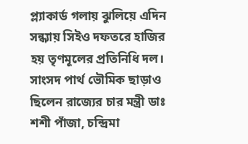প্ল্যাকার্ড গলায় ঝুলিয়ে এদিন সন্ধ্যায় সিইও দফতরে হাজির হয় তৃণমূলের প্রতিনিধি দল। সাংসদ পার্থ ভৌমিক ছাড়াও ছিলেন রাজ্যের চার মন্ত্রী ডাঃ শশী পাঁজা, চন্দ্রিমা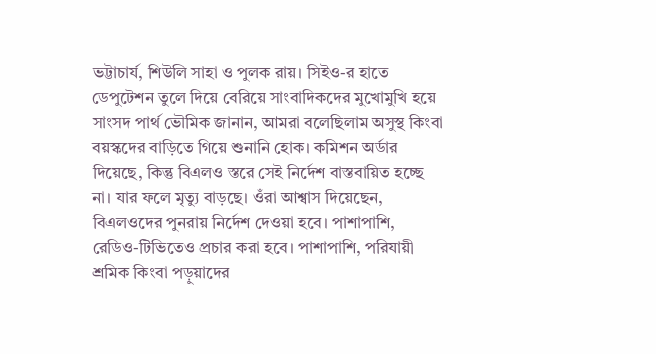ভট্টাচার্য, শিউলি সাহা ও পুলক রায়। সিইও-র হাতে ডেপুটেশন তুলে দিয়ে বেরিয়ে সাংবাদিকদের মুখোমুখি হয়ে সাংসদ পার্থ ভৌমিক জানান, আমরা বলেছিলাম অসুস্থ কিংবা বয়স্কদের বাড়িতে গিয়ে শুনানি হোক। কমিশন অর্ডার দিয়েছে, কিন্তু বিএলও স্তরে সেই নির্দেশ বাস্তবায়িত হচ্ছে না। যার ফলে মৃত্যু বাড়ছে। ওঁরা আশ্বাস দিয়েছেন, বিএলওদের পুনরায় নির্দেশ দেওয়া হবে। পাশাপাশি, রেডিও-টিভিতেও প্রচার করা হবে। পাশাপাশি, পরিযায়ী শ্রমিক কিংবা পড়ুয়াদের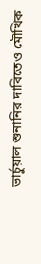ভার্চুয়াল শুনানির দাবিতেও মৌখিক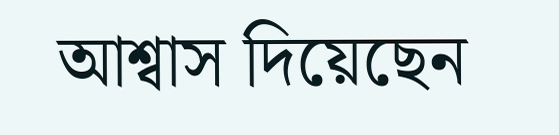আশ্বাস দিয়েছেন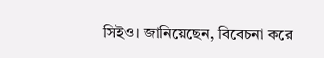সিইও। জানিয়েছেন, বিবেচনা করে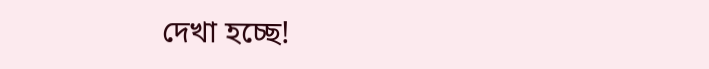দেখা হচ্ছে!